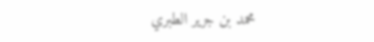محمد بن جرير الطبري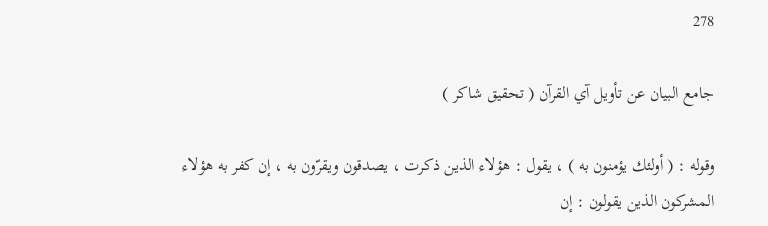278

جامع البيان عن تأويل آي القرآن ( تحقيق شاكر )

وقوله : ( أولئك يؤمنون به ) ، يقول : هؤلاء الذين ذكرت ، يصدقون ويقرّون به ، إن كفر به هؤلاء المشركون الذين يقولون : إن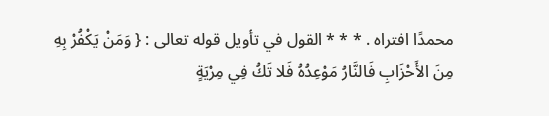محمدًا افتراه . * * * القول في تأويل قوله تعالى : { وَمَنْ يَكْفُرْ بِهِ مِنَ الأَحْزَابِ فَالنَّارُ مَوْعِدُهُ فَلا تَكُ فِي مِرْيَةٍ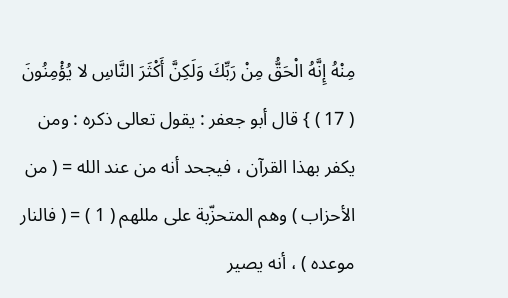مِنْهُ إِنَّهُ الْحَقُّ مِنْ رَبِّكَ وَلَكِنَّ أَكْثَرَ النَّاسِ لا يُؤْمِنُونَ ( 17 ) } قال أبو جعفر : يقول تعالى ذكره : ومن يكفر بهذا القرآن ، فيجحد أنه من عند الله = ( من الأحزاب ) وهم المتحزّبة على مللهم ( 1 ) = ( فالنار موعده ) ، أنه يصير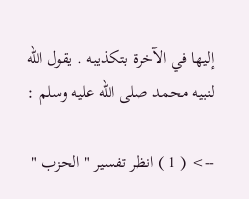إليها في الآخرة بتكذيبه . يقول الله لنبيه محمد صلى الله عليه وسلم :

--> ( 1 ) انظر تفسير " الحزب "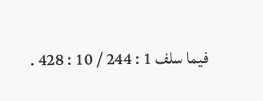فيما سلف 1 : 244 / 10 : 428 .